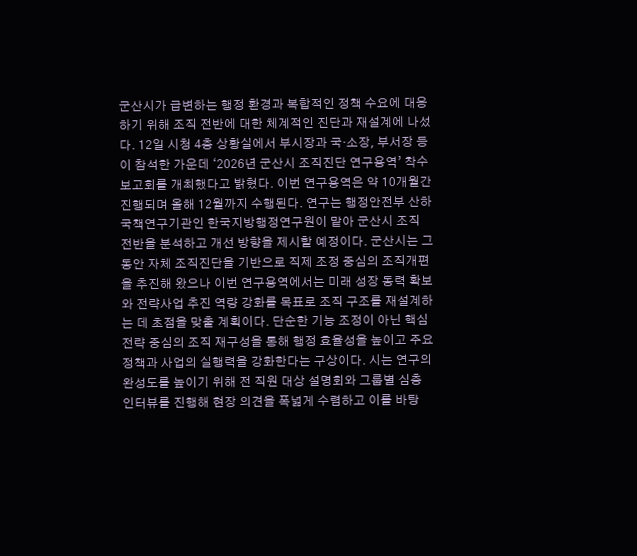군산시가 급변하는 행정 환경과 복합적인 정책 수요에 대응하기 위해 조직 전반에 대한 체계적인 진단과 재설계에 나섰다. 12일 시청 4층 상황실에서 부시장과 국·소장, 부서장 등이 참석한 가운데 ‘2026년 군산시 조직진단 연구용역’ 착수보고회를 개최했다고 밝혔다. 이번 연구용역은 약 10개월간 진행되며 올해 12월까지 수행된다. 연구는 행정안전부 산하 국책연구기관인 한국지방행정연구원이 맡아 군산시 조직 전반을 분석하고 개선 방향을 제시할 예정이다. 군산시는 그동안 자체 조직진단을 기반으로 직제 조정 중심의 조직개편을 추진해 왔으나 이번 연구용역에서는 미래 성장 동력 확보와 전략사업 추진 역량 강화를 목표로 조직 구조를 재설계하는 데 초점을 맞출 계획이다. 단순한 기능 조정이 아닌 핵심 전략 중심의 조직 재구성을 통해 행정 효율성을 높이고 주요 정책과 사업의 실행력을 강화한다는 구상이다. 시는 연구의 완성도를 높이기 위해 전 직원 대상 설명회와 그룹별 심층 인터뷰를 진행해 현장 의견을 폭넓게 수렴하고 이를 바탕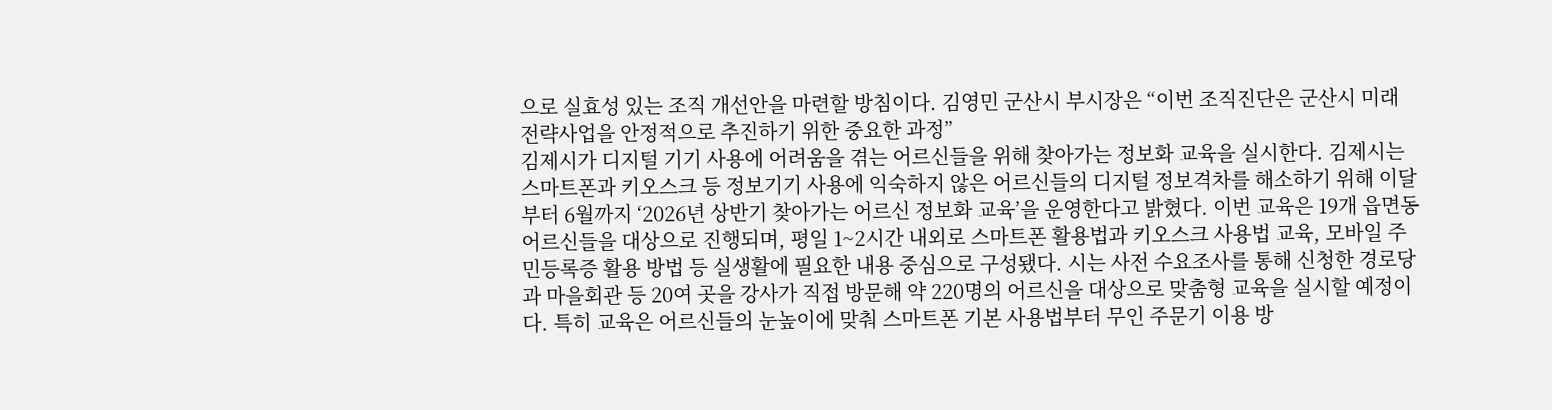으로 실효성 있는 조직 개선안을 마련할 방침이다. 김영민 군산시 부시장은 “이번 조직진단은 군산시 미래 전략사업을 안정적으로 추진하기 위한 중요한 과정”
김제시가 디지털 기기 사용에 어려움을 겪는 어르신들을 위해 찾아가는 정보화 교육을 실시한다. 김제시는 스마트폰과 키오스크 등 정보기기 사용에 익숙하지 않은 어르신들의 디지털 정보격차를 해소하기 위해 이달부터 6월까지 ‘2026년 상반기 찾아가는 어르신 정보화 교육’을 운영한다고 밝혔다. 이번 교육은 19개 읍면동 어르신들을 대상으로 진행되며, 평일 1~2시간 내외로 스마트폰 활용법과 키오스크 사용법 교육, 모바일 주민등록증 활용 방법 등 실생활에 필요한 내용 중심으로 구성됐다. 시는 사전 수요조사를 통해 신청한 경로당과 마을회관 등 20여 곳을 강사가 직접 방문해 약 220명의 어르신을 대상으로 맞춤형 교육을 실시할 예정이다. 특히 교육은 어르신들의 눈높이에 맞춰 스마트폰 기본 사용법부터 무인 주문기 이용 방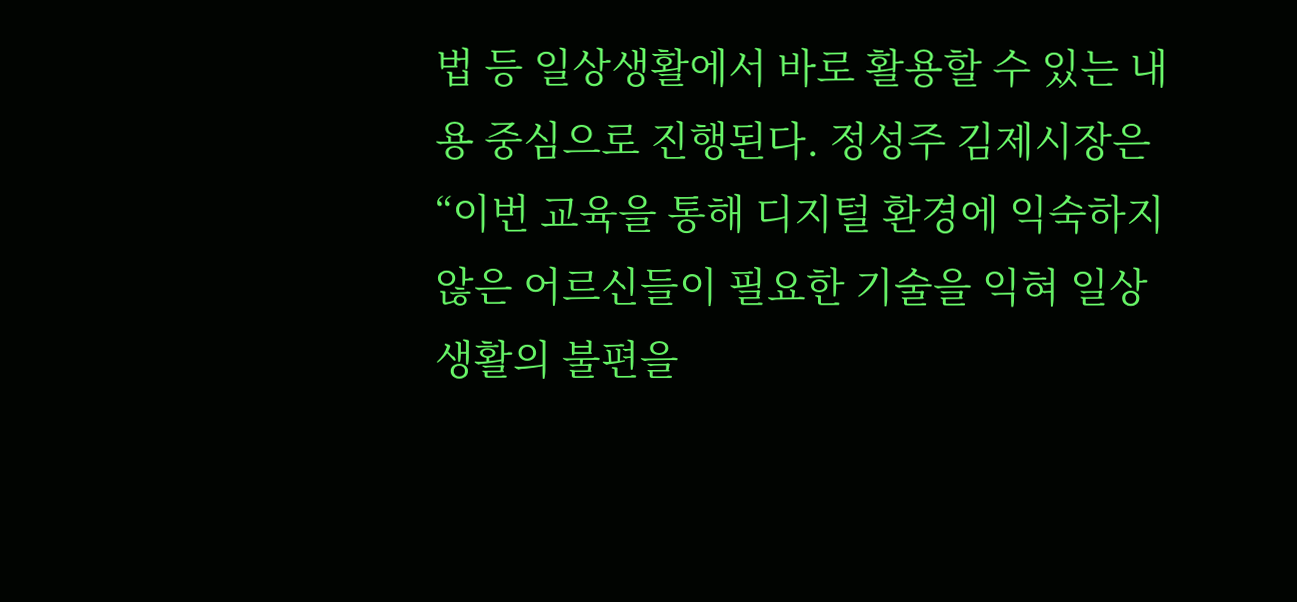법 등 일상생활에서 바로 활용할 수 있는 내용 중심으로 진행된다. 정성주 김제시장은 “이번 교육을 통해 디지털 환경에 익숙하지 않은 어르신들이 필요한 기술을 익혀 일상생활의 불편을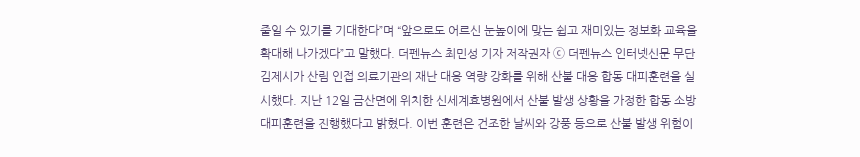줄일 수 있기를 기대한다”며 “앞으로도 어르신 눈높이에 맞는 쉽고 재미있는 정보화 교육을 확대해 나가겠다”고 말했다. 더펜뉴스 최민성 기자 저작권자 ⓒ 더펜뉴스 인터넷신문 무단
김제시가 산림 인접 의료기관의 재난 대응 역량 강화를 위해 산불 대응 합동 대피훈련을 실시했다. 지난 12일 금산면에 위치한 신세계효병원에서 산불 발생 상황을 가정한 합동 소방 대피훈련을 진행했다고 밝혔다. 이번 훈련은 건조한 날씨와 강풍 등으로 산불 발생 위험이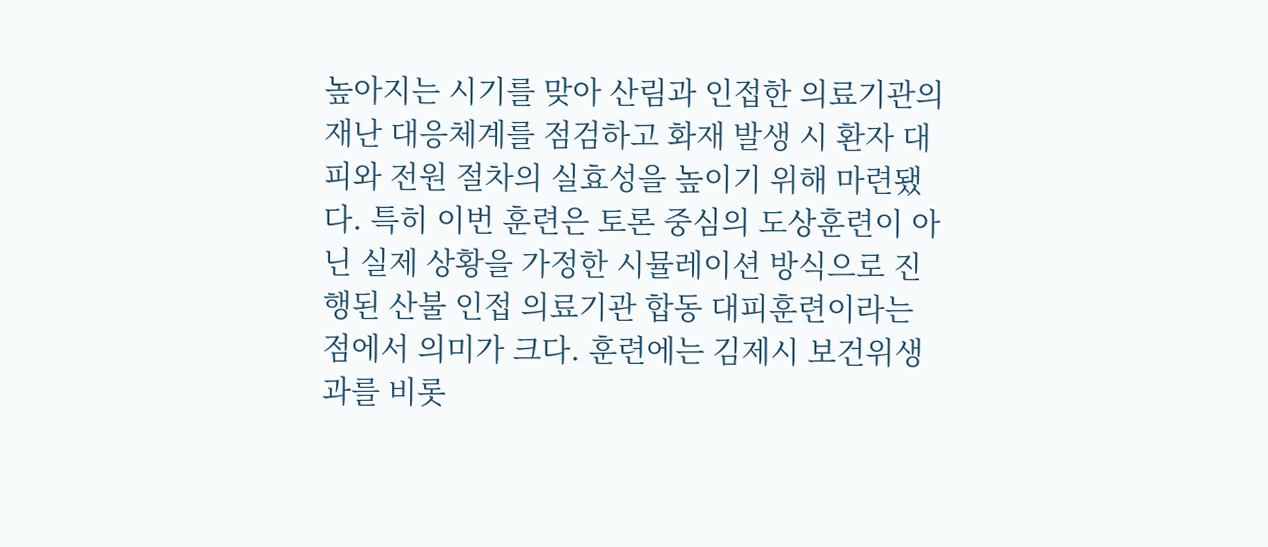높아지는 시기를 맞아 산림과 인접한 의료기관의 재난 대응체계를 점검하고 화재 발생 시 환자 대피와 전원 절차의 실효성을 높이기 위해 마련됐다. 특히 이번 훈련은 토론 중심의 도상훈련이 아닌 실제 상황을 가정한 시뮬레이션 방식으로 진행된 산불 인접 의료기관 합동 대피훈련이라는 점에서 의미가 크다. 훈련에는 김제시 보건위생과를 비롯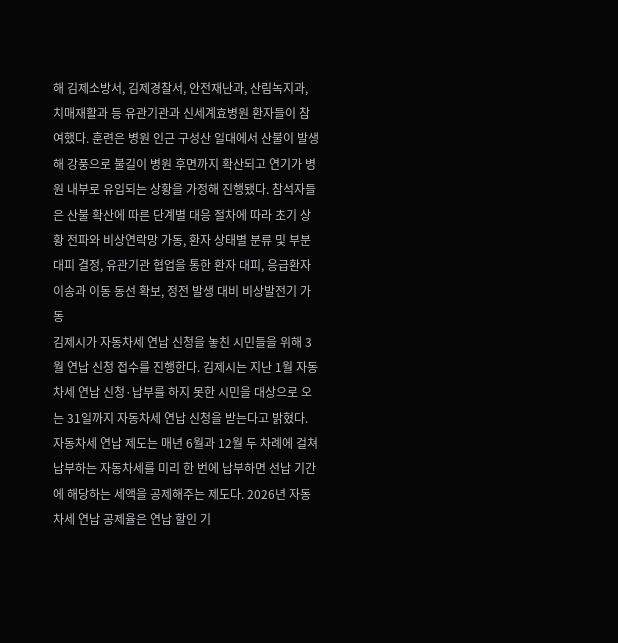해 김제소방서, 김제경찰서, 안전재난과, 산림녹지과, 치매재활과 등 유관기관과 신세계효병원 환자들이 참여했다. 훈련은 병원 인근 구성산 일대에서 산불이 발생해 강풍으로 불길이 병원 후면까지 확산되고 연기가 병원 내부로 유입되는 상황을 가정해 진행됐다. 참석자들은 산불 확산에 따른 단계별 대응 절차에 따라 초기 상황 전파와 비상연락망 가동, 환자 상태별 분류 및 부분 대피 결정, 유관기관 협업을 통한 환자 대피, 응급환자 이송과 이동 동선 확보, 정전 발생 대비 비상발전기 가동
김제시가 자동차세 연납 신청을 놓친 시민들을 위해 3월 연납 신청 접수를 진행한다. 김제시는 지난 1월 자동차세 연납 신청·납부를 하지 못한 시민을 대상으로 오는 31일까지 자동차세 연납 신청을 받는다고 밝혔다. 자동차세 연납 제도는 매년 6월과 12월 두 차례에 걸쳐 납부하는 자동차세를 미리 한 번에 납부하면 선납 기간에 해당하는 세액을 공제해주는 제도다. 2026년 자동차세 연납 공제율은 연납 할인 기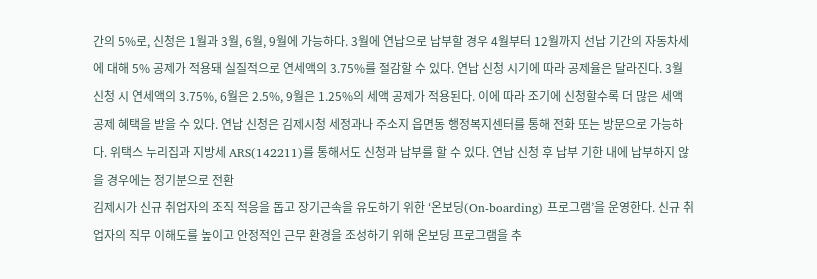간의 5%로, 신청은 1월과 3월, 6월, 9월에 가능하다. 3월에 연납으로 납부할 경우 4월부터 12월까지 선납 기간의 자동차세에 대해 5% 공제가 적용돼 실질적으로 연세액의 3.75%를 절감할 수 있다. 연납 신청 시기에 따라 공제율은 달라진다. 3월 신청 시 연세액의 3.75%, 6월은 2.5%, 9월은 1.25%의 세액 공제가 적용된다. 이에 따라 조기에 신청할수록 더 많은 세액 공제 혜택을 받을 수 있다. 연납 신청은 김제시청 세정과나 주소지 읍면동 행정복지센터를 통해 전화 또는 방문으로 가능하다. 위택스 누리집과 지방세 ARS(142211)를 통해서도 신청과 납부를 할 수 있다. 연납 신청 후 납부 기한 내에 납부하지 않을 경우에는 정기분으로 전환
김제시가 신규 취업자의 조직 적응을 돕고 장기근속을 유도하기 위한 ‘온보딩(On-boarding) 프로그램’을 운영한다. 신규 취업자의 직무 이해도를 높이고 안정적인 근무 환경을 조성하기 위해 온보딩 프로그램을 추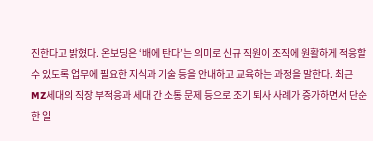진한다고 밝혔다. 온보딩은 ‘배에 탄다’는 의미로 신규 직원이 조직에 원활하게 적응할 수 있도록 업무에 필요한 지식과 기술 등을 안내하고 교육하는 과정을 말한다. 최근 MZ세대의 직장 부적응과 세대 간 소통 문제 등으로 조기 퇴사 사례가 증가하면서 단순한 일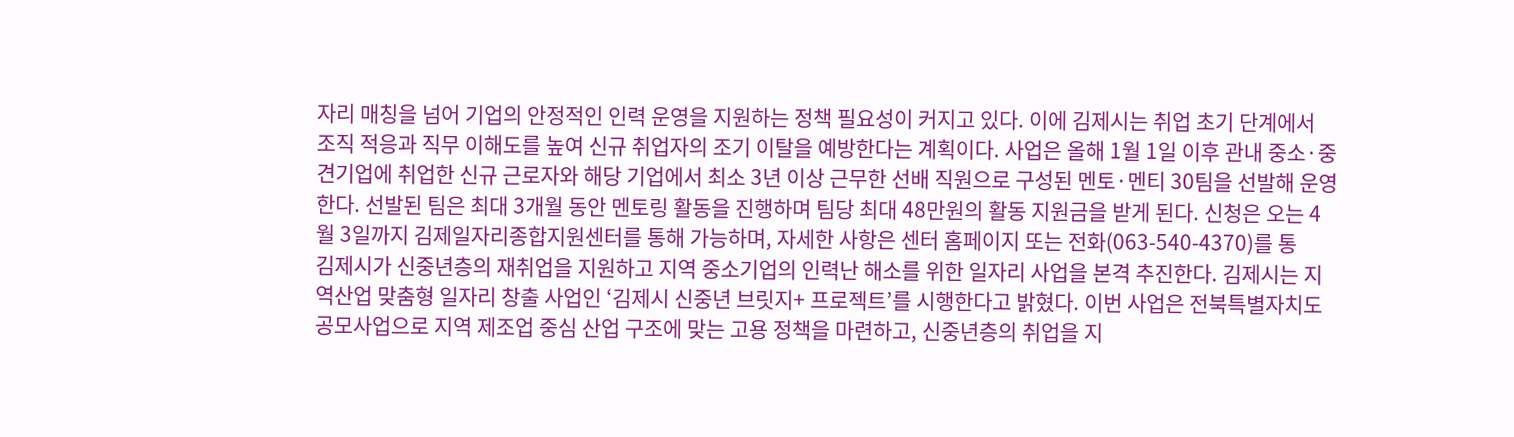자리 매칭을 넘어 기업의 안정적인 인력 운영을 지원하는 정책 필요성이 커지고 있다. 이에 김제시는 취업 초기 단계에서 조직 적응과 직무 이해도를 높여 신규 취업자의 조기 이탈을 예방한다는 계획이다. 사업은 올해 1월 1일 이후 관내 중소·중견기업에 취업한 신규 근로자와 해당 기업에서 최소 3년 이상 근무한 선배 직원으로 구성된 멘토·멘티 30팀을 선발해 운영한다. 선발된 팀은 최대 3개월 동안 멘토링 활동을 진행하며 팀당 최대 48만원의 활동 지원금을 받게 된다. 신청은 오는 4월 3일까지 김제일자리종합지원센터를 통해 가능하며, 자세한 사항은 센터 홈페이지 또는 전화(063-540-4370)를 통
김제시가 신중년층의 재취업을 지원하고 지역 중소기업의 인력난 해소를 위한 일자리 사업을 본격 추진한다. 김제시는 지역산업 맞춤형 일자리 창출 사업인 ‘김제시 신중년 브릿지+ 프로젝트’를 시행한다고 밝혔다. 이번 사업은 전북특별자치도 공모사업으로 지역 제조업 중심 산업 구조에 맞는 고용 정책을 마련하고, 신중년층의 취업을 지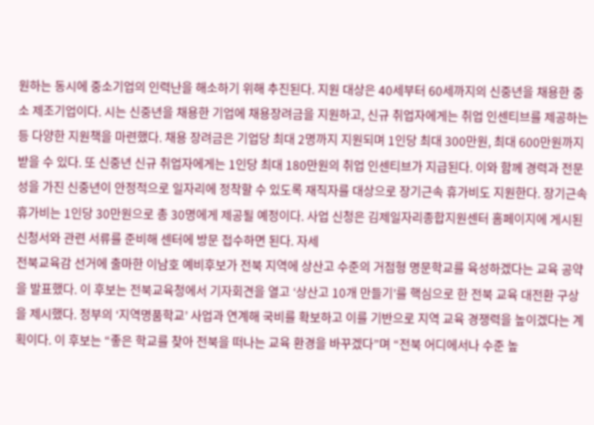원하는 동시에 중소기업의 인력난을 해소하기 위해 추진된다. 지원 대상은 40세부터 60세까지의 신중년을 채용한 중소 제조기업이다. 시는 신중년을 채용한 기업에 채용장려금을 지원하고, 신규 취업자에게는 취업 인센티브를 제공하는 등 다양한 지원책을 마련했다. 채용 장려금은 기업당 최대 2명까지 지원되며 1인당 최대 300만원, 최대 600만원까지 받을 수 있다. 또 신중년 신규 취업자에게는 1인당 최대 180만원의 취업 인센티브가 지급된다. 이와 함께 경력과 전문성을 가진 신중년이 안정적으로 일자리에 정착할 수 있도록 재직자를 대상으로 장기근속 휴가비도 지원한다. 장기근속 휴가비는 1인당 30만원으로 총 30명에게 제공될 예정이다. 사업 신청은 김제일자리종합지원센터 홈페이지에 게시된 신청서와 관련 서류를 준비해 센터에 방문 접수하면 된다. 자세
전북교육감 선거에 출마한 이남호 예비후보가 전북 지역에 상산고 수준의 거점형 명문학교를 육성하겠다는 교육 공약을 발표했다. 이 후보는 전북교육청에서 기자회견을 열고 ‘상산고 10개 만들기’를 핵심으로 한 전북 교육 대전환 구상을 제시했다. 정부의 ‘지역명품학교’ 사업과 연계해 국비를 확보하고 이를 기반으로 지역 교육 경쟁력을 높이겠다는 계획이다. 이 후보는 “좋은 학교를 찾아 전북을 떠나는 교육 환경을 바꾸겠다”며 “전북 어디에서나 수준 높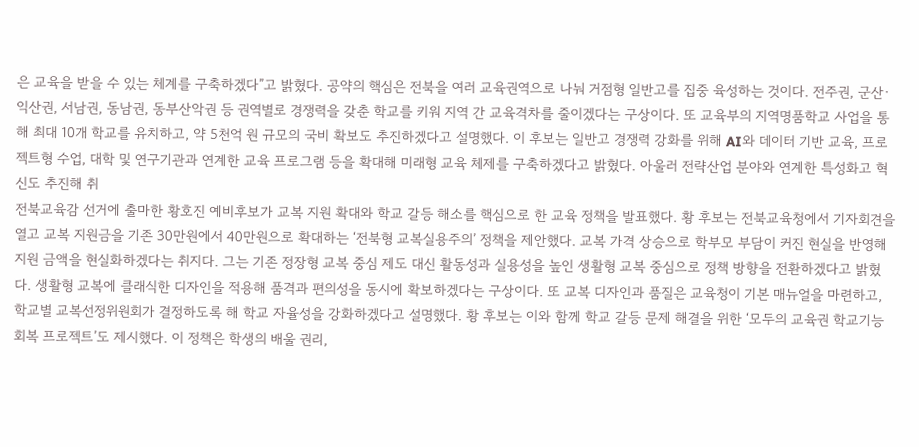은 교육을 받을 수 있는 체계를 구축하겠다”고 밝혔다. 공약의 핵심은 전북을 여러 교육권역으로 나눠 거점형 일반고를 집중 육성하는 것이다. 전주권, 군산·익산권, 서남권, 동남권, 동부산악권 등 권역별로 경쟁력을 갖춘 학교를 키워 지역 간 교육격차를 줄이겠다는 구상이다. 또 교육부의 지역명품학교 사업을 통해 최대 10개 학교를 유치하고, 약 5천억 원 규모의 국비 확보도 추진하겠다고 설명했다. 이 후보는 일반고 경쟁력 강화를 위해 AI와 데이터 기반 교육, 프로젝트형 수업, 대학 및 연구기관과 연계한 교육 프로그램 등을 확대해 미래형 교육 체제를 구축하겠다고 밝혔다. 아울러 전략산업 분야와 연계한 특성화고 혁신도 추진해 취
전북교육감 선거에 출마한 황호진 예비후보가 교복 지원 확대와 학교 갈등 해소를 핵심으로 한 교육 정책을 발표했다. 황 후보는 전북교육청에서 기자회견을 열고 교복 지원금을 기존 30만원에서 40만원으로 확대하는 ‘전북형 교복실용주의’ 정책을 제안했다. 교복 가격 상승으로 학부모 부담이 커진 현실을 반영해 지원 금액을 현실화하겠다는 취지다. 그는 기존 정장형 교복 중심 제도 대신 활동성과 실용성을 높인 생활형 교복 중심으로 정책 방향을 전환하겠다고 밝혔다. 생활형 교복에 클래식한 디자인을 적용해 품격과 편의성을 동시에 확보하겠다는 구상이다. 또 교복 디자인과 품질은 교육청이 기본 매뉴얼을 마련하고, 학교별 교복선정위원회가 결정하도록 해 학교 자율성을 강화하겠다고 설명했다. 황 후보는 이와 함께 학교 갈등 문제 해결을 위한 ‘모두의 교육권 학교기능 회복 프로젝트’도 제시했다. 이 정책은 학생의 배울 권리,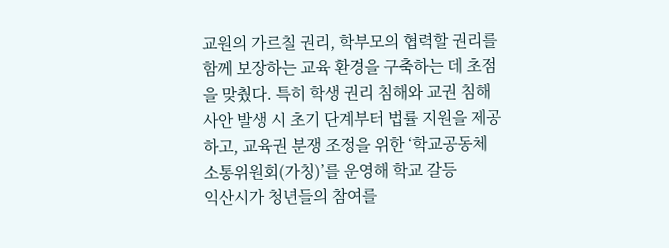교원의 가르칠 권리, 학부모의 협력할 권리를 함께 보장하는 교육 환경을 구축하는 데 초점을 맞췄다. 특히 학생 권리 침해와 교권 침해 사안 발생 시 초기 단계부터 법률 지원을 제공하고, 교육권 분쟁 조정을 위한 ‘학교공동체 소통위원회(가칭)’를 운영해 학교 갈등
익산시가 청년들의 참여를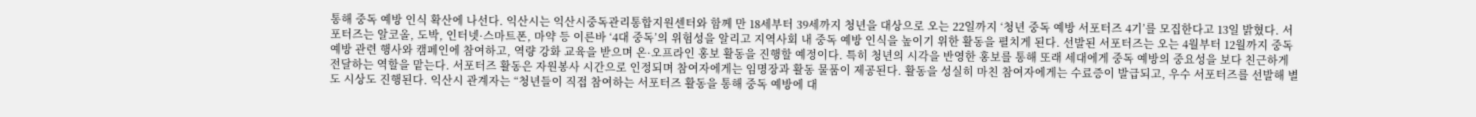통해 중독 예방 인식 확산에 나선다. 익산시는 익산시중독관리통합지원센터와 함께 만 18세부터 39세까지 청년을 대상으로 오는 22일까지 ‘청년 중독 예방 서포터즈 4기’를 모집한다고 13일 밝혔다. 서포터즈는 알코올, 도박, 인터넷·스마트폰, 마약 등 이른바 ‘4대 중독’의 위험성을 알리고 지역사회 내 중독 예방 인식을 높이기 위한 활동을 펼치게 된다. 선발된 서포터즈는 오는 4월부터 12월까지 중독 예방 관련 행사와 캠페인에 참여하고, 역량 강화 교육을 받으며 온·오프라인 홍보 활동을 진행할 예정이다. 특히 청년의 시각을 반영한 홍보를 통해 또래 세대에게 중독 예방의 중요성을 보다 친근하게 전달하는 역할을 맡는다. 서포터즈 활동은 자원봉사 시간으로 인정되며 참여자에게는 임명장과 활동 물품이 제공된다. 활동을 성실히 마친 참여자에게는 수료증이 발급되고, 우수 서포터즈를 선발해 별도 시상도 진행된다. 익산시 관계자는 “청년들이 직접 참여하는 서포터즈 활동을 통해 중독 예방에 대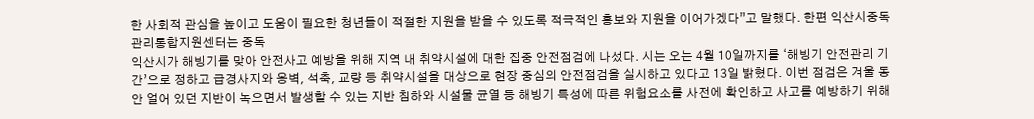한 사회적 관심을 높이고 도움이 필요한 청년들이 적절한 지원을 받을 수 있도록 적극적인 홍보와 지원을 이어가겠다”고 말했다. 한편 익산시중독관리통합지원센터는 중독
익산시가 해빙기를 맞아 안전사고 예방을 위해 지역 내 취약시설에 대한 집중 안전점검에 나섰다. 시는 오는 4월 10일까지를 ‘해빙기 안전관리 기간’으로 정하고 급경사지와 옹벽, 석축, 교량 등 취약시설을 대상으로 현장 중심의 안전점검을 실시하고 있다고 13일 밝혔다. 이번 점검은 겨울 동안 얼어 있던 지반이 녹으면서 발생할 수 있는 지반 침하와 시설물 균열 등 해빙기 특성에 따른 위험요소를 사전에 확인하고 사고를 예방하기 위해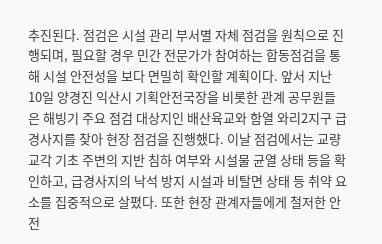추진된다. 점검은 시설 관리 부서별 자체 점검을 원칙으로 진행되며, 필요할 경우 민간 전문가가 참여하는 합동점검을 통해 시설 안전성을 보다 면밀히 확인할 계획이다. 앞서 지난 10일 양경진 익산시 기획안전국장을 비롯한 관계 공무원들은 해빙기 주요 점검 대상지인 배산육교와 함열 와리2지구 급경사지를 찾아 현장 점검을 진행했다. 이날 점검에서는 교량 교각 기초 주변의 지반 침하 여부와 시설물 균열 상태 등을 확인하고, 급경사지의 낙석 방지 시설과 비탈면 상태 등 취약 요소를 집중적으로 살폈다. 또한 현장 관계자들에게 철저한 안전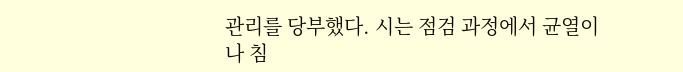관리를 당부했다. 시는 점검 과정에서 균열이나 침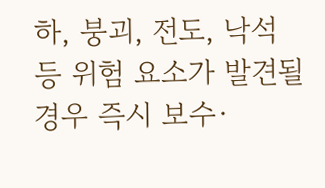하, 붕괴, 전도, 낙석 등 위험 요소가 발견될 경우 즉시 보수·